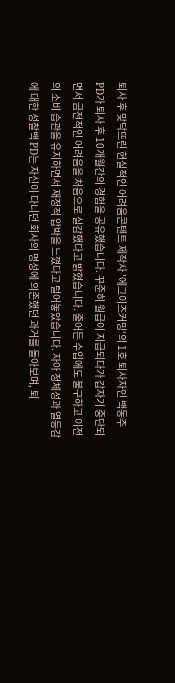퇴사 후 맞닥뜨린 현실적인 어려움콘텐트 제작사 '에그이즈커밍'의 1호 퇴사자인 백동주 PD가 퇴사 후 10개월간의 경험을 공유했습니다. 꾸준히 월급이 지급되다가 갑자기 중단되면서 금전적인 어려움을 처음으로 실감했다고 밝혔습니다. 줄어든 수입에도 불구하고 이전의 소비 습관을 유지하면서 재정적 압박을 느꼈다고 털어놓았습니다. 자아 정체성과 열등감에 대한 성찰백 PD는 자신이 다니던 회사의 명성에 의존했던 과거를 돌아보며, 퇴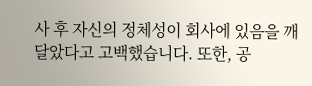사 후 자신의 정체성이 회사에 있음을 깨달았다고 고백했습니다. 또한, 공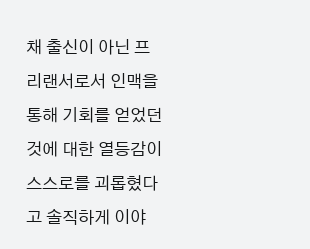채 출신이 아닌 프리랜서로서 인맥을 통해 기회를 얻었던 것에 대한 열등감이 스스로를 괴롭혔다고 솔직하게 이야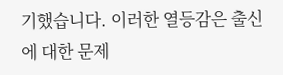기했습니다. 이러한 열등감은 출신에 대한 문제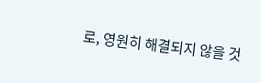로, 영원히 해결되지 않을 것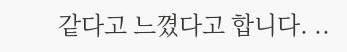같다고 느꼈다고 합니다. ..